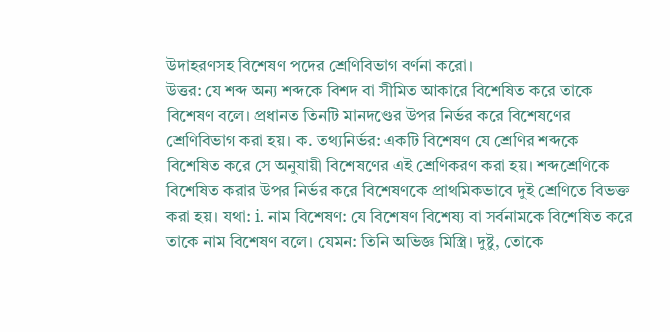উদাহরণসহ বিশেষণ পদের শ্রেণিবিভাগ বর্ণনা করো।
উত্তর: যে শব্দ অন্য শব্দকে বিশদ বা সীমিত আকারে বিশেষিত করে তাকে বিশেষণ বলে। প্রধানত তিনটি মানদণ্ডের উপর নির্ভর করে বিশেষণের শ্রেণিবিভাগ করা হয়। ক. তথ্যনির্ভর: একটি বিশেষণ যে শ্রেণির শব্দকে বিশেষিত করে সে অনুযায়ী বিশেষণের এই শ্রেণিকরণ করা হয়। শব্দশ্রেণিকে বিশেষিত করার উপর নির্ভর করে বিশেষণকে প্রাথমিকভাবে দুই শ্রেণিতে বিভক্ত করা হয়। যথা: i. নাম বিশেষণ: যে বিশেষণ বিশেষ্য বা সর্বনামকে বিশেষিত করে তাকে নাম বিশেষণ বলে। যেমন: তিনি অভিজ্ঞ মিস্ত্রি। দুষ্টু, তোকে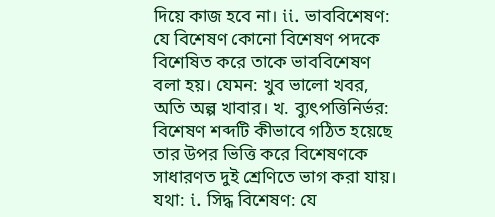দিয়ে কাজ হবে না। ii. ভাববিশেষণ: যে বিশেষণ কোনো বিশেষণ পদকে বিশেষিত করে তাকে ভাববিশেষণ বলা হয়। যেমন: খুব ভালো খবর, অতি অল্প খাবার। খ. ব্যুৎপত্তিনির্ভর: বিশেষণ শব্দটি কীভাবে গঠিত হয়েছে তার উপর ভিত্তি করে বিশেষণকে সাধারণত দুই শ্রেণিতে ভাগ করা যায়। যথা: i. সিদ্ধ বিশেষণ: যে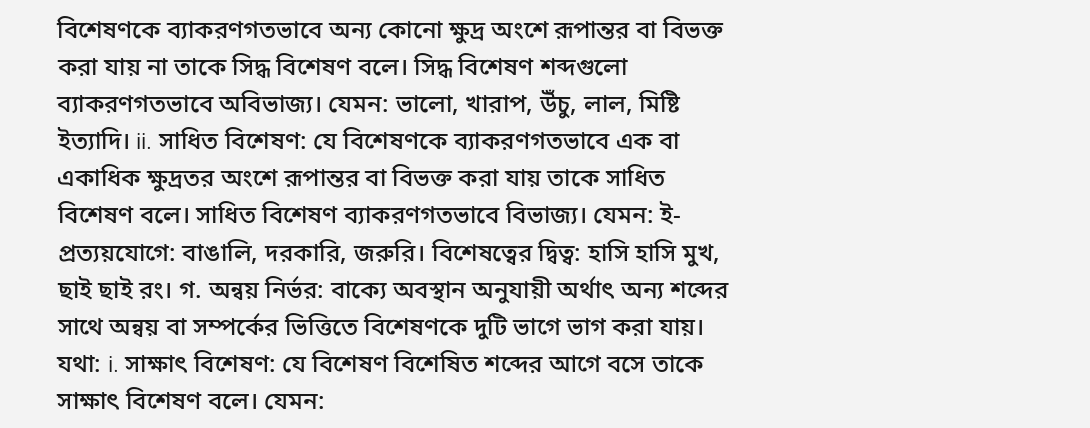বিশেষণকে ব্যাকরণগতভাবে অন্য কোনো ক্ষুদ্র অংশে রূপান্তর বা বিভক্ত করা যায় না তাকে সিদ্ধ বিশেষণ বলে। সিদ্ধ বিশেষণ শব্দগুলো ব্যাকরণগতভাবে অবিভাজ্য। যেমন: ভালো, খারাপ, উঁচু, লাল, মিষ্টি ইত্যাদি। ii. সাধিত বিশেষণ: যে বিশেষণকে ব্যাকরণগতভাবে এক বা একাধিক ক্ষুদ্রতর অংশে রূপান্তর বা বিভক্ত করা যায় তাকে সাধিত বিশেষণ বলে। সাধিত বিশেষণ ব্যাকরণগতভাবে বিভাজ্য। যেমন: ই- প্রত্যয়যোগে: বাঙালি, দরকারি, জরুরি। বিশেষত্বের দ্বিত্ব: হাসি হাসি মুখ, ছাই ছাই রং। গ. অন্বয় নির্ভর: বাক্যে অবস্থান অনুযায়ী অর্থাৎ অন্য শব্দের সাথে অন্বয় বা সম্পর্কের ভিত্তিতে বিশেষণকে দুটি ভাগে ভাগ করা যায়। যথা: i. সাক্ষাৎ বিশেষণ: যে বিশেষণ বিশেষিত শব্দের আগে বসে তাকে সাক্ষাৎ বিশেষণ বলে। যেমন: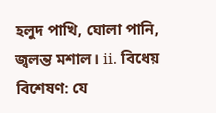হলুদ পাখি, ঘোলা পানি, জ্বলন্ত মশাল। ii. বিধেয় বিশেষণ: যে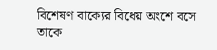বিশেষণ বাক্যের বিধেয় অংশে বসে তাকে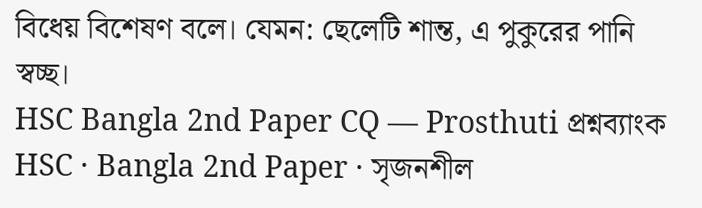বিধেয় বিশেষণ বলে। যেমন: ছেলেটি শান্ত, এ পুকুরের পানি স্বচ্ছ।
HSC Bangla 2nd Paper CQ — Prosthuti প্রশ্নব্যাংক
HSC · Bangla 2nd Paper · সৃজনশীল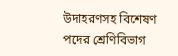উদাহরণসহ বিশেষণ পদের শ্রেণিবিভাগ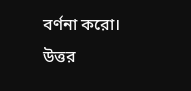বর্ণনা করো।
উত্তর